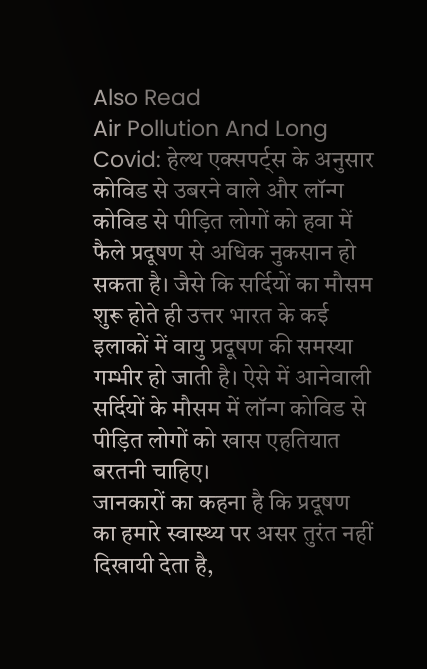Also Read
Air Pollution And Long Covid: हेल्थ एक्सपर्ट्स के अनुसार कोविड से उबरने वाले और लॉन्ग कोविड से पीड़ित लोगों को हवा में फैले प्रदूषण से अधिक नुकसान हो सकता है। जैसे कि सर्दियों का मौसम शुरू होते ही उत्तर भारत के कई इलाकों में वायु प्रदूषण की समस्या गम्भीर हो जाती है। ऐसे में आनेवाली सर्दियों के मौसम में लॉन्ग कोविड से पीड़ित लोगों को खास एहतियात बरतनी चाहिए।
जानकारों का कहना है कि प्रदूषण का हमारे स्वास्थ्य पर असर तुरंत नहीं दिखायी देता है,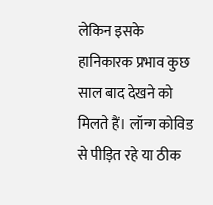लेकिन इसके हानिकारक प्रभाव कुछ साल बाद देखने को मिलते हैं। लॉन्ग कोविड से पीड़ित रहे या ठीक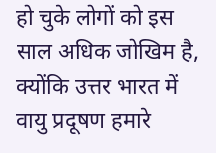हो चुके लोगों को इस साल अधिक जोखिम है, क्योंकि उत्तर भारत में वायु प्रदूषण हमारे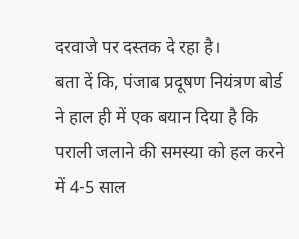दरवाजे पर दस्तक दे रहा है।
बता दें कि, पंजाब प्रदूषण नियंत्रण बोर्ड ने हाल ही में एक बयान दिया है कि पराली जलाने की समस्या को हल करने में 4-5 साल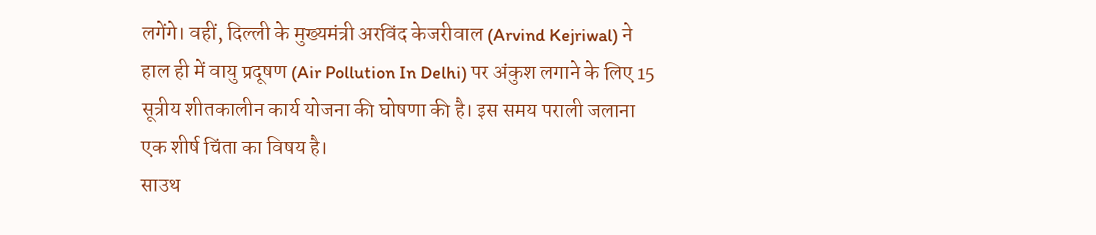लगेंगे। वहीं, दिल्ली के मुख्यमंत्री अरविंद केजरीवाल (Arvind Kejriwal) ने हाल ही में वायु प्रदूषण (Air Pollution In Delhi) पर अंकुश लगाने के लिए 15 सूत्रीय शीतकालीन कार्य योजना की घोषणा की है। इस समय पराली जलाना एक शीर्ष चिंता का विषय है।
साउथ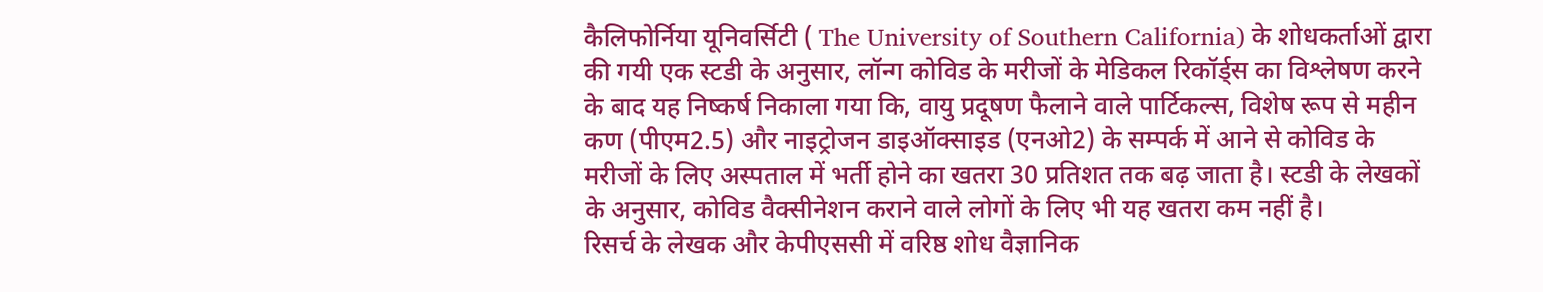कैलिफोर्निया यूनिवर्सिटी ( The University of Southern California) के शोधकर्ताओं द्वारा की गयी एक स्टडी के अनुसार, लॉन्ग कोविड के मरीजों के मेडिकल रिकॉर्ड्स का विश्लेषण करने के बाद यह निष्कर्ष निकाला गया कि, वायु प्रदूषण फैलाने वाले पार्टिकल्स, विशेष रूप से महीन कण (पीएम2.5) और नाइट्रोजन डाइऑक्साइड (एनओ2) के सम्पर्क में आने से कोविड के मरीजों के लिए अस्पताल में भर्ती होने का खतरा 30 प्रतिशत तक बढ़ जाता है। स्टडी के लेखकों के अनुसार, कोविड वैक्सीनेशन कराने वाले लोगों के लिए भी यह खतरा कम नहीं है।
रिसर्च के लेखक और केपीएससी में वरिष्ठ शोध वैज्ञानिक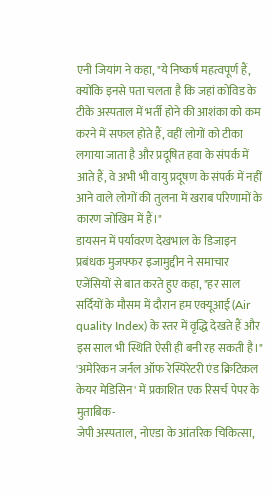एनी जियांग ने कहा, "ये निष्कर्ष महत्वपूर्ण हैं, क्योंकि इनसे पता चलता है कि जहां कोविड के टीके अस्पताल में भर्ती होने की आशंका को कम करने में सफल होते हैं, वहीं लोगों को टीका लगाया जाता है और प्रदूषित हवा के संपर्क में आते हैं, वे अभी भी वायु प्रदूषण के संपर्क में नहीं आने वाले लोगों की तुलना में खराब परिणामों के कारण जोखिम में हैं।"
डायसन में पर्यावरण देखभाल के डिजाइन प्रबंधक मुजफ्फर इजामुद्दीन ने समाचार एजेंसियों से बात करते हुए कहा, "हर साल सर्दियों के मौसम में दौरान हम एक्यूआई (Air quality Index) के स्तर में वृद्धि देखते हैं और इस साल भी स्थिति ऐसी ही बनी रह सकती है।" 'अमेरिकन जर्नल ऑफ रेस्पिरेटरी एंड क्रिटिकल केयर मेडिसिन' में प्रकाशित एक रिसर्च पेपर के मुताबिक-
जेपी अस्पताल, नोएडा के आंतरिक चिकित्सा,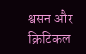श्वसन और क्रिटिकल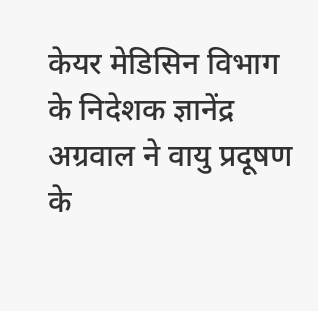केयर मेडिसिन विभाग के निदेशक ज्ञानेंद्र अग्रवाल ने वायु प्रदूषण के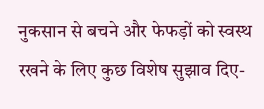नुकसान से बचने और फेफड़ों को स्वस्थ रखने के लिए कुछ विशेष सुझाव दिए-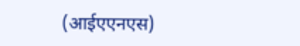(आईएएनएस)